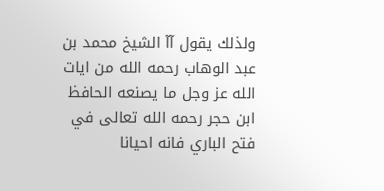ولذلك يقول آآ الشيخ محمد بن عبد الوهاب رحمه الله من ايات الله عز وجل ما يصنعه الحافظ ابن حجر رحمه الله تعالى في فتح الباري فانه احيانا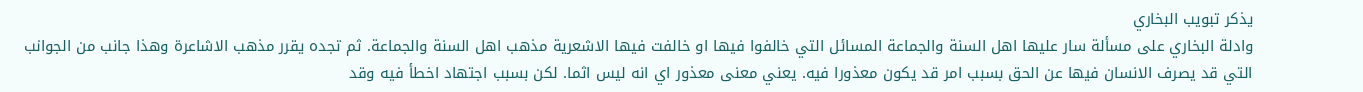يذكر تبويب البخاري
وادلة البخاري على مسألة سار عليها اهل السنة والجماعة المسائل التي خالفوا فيها او خالفت فيها الاشعرية مذهب اهل السنة والجماعة. ثم تجده يقرر مذهب الاشاعرة وهذا جانب من الجوانب
التي قد يصرف الانسان فيها عن الحق بسبب امر قد يكون معذورا فيه. يعني معنى معذور اي انه ليس اثما. لكن بسبب اجتهاد اخطأ فيه وقد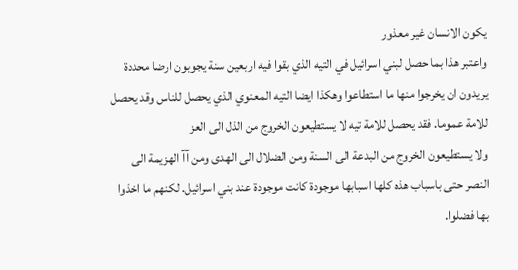يكون الانسان غير معذور
واعتبر هذا بما حصل لبني اسرائيل في التيه الذي بقوا فيه اربعين سنة يجوبون ارضا محددة يريدون ان يخرجوا منها ما استطاعوا وهكذا ايضا التيه المعنوي الذي يحصل للناس وقد يحصل للامة عموما. فقد يحصل للامة تيه لا يستطيعون الخروج من الذل الى العز
ولا يستطيعون الخروج من البدعة الى السنة ومن الضلال الى الهدى ومن آآ الهزيمة الى النصر حتى باسباب هذه كلها اسبابها موجودة كانت موجودة عند بني اسرائيل. لكنهم ما اخذوا بها فضلوا.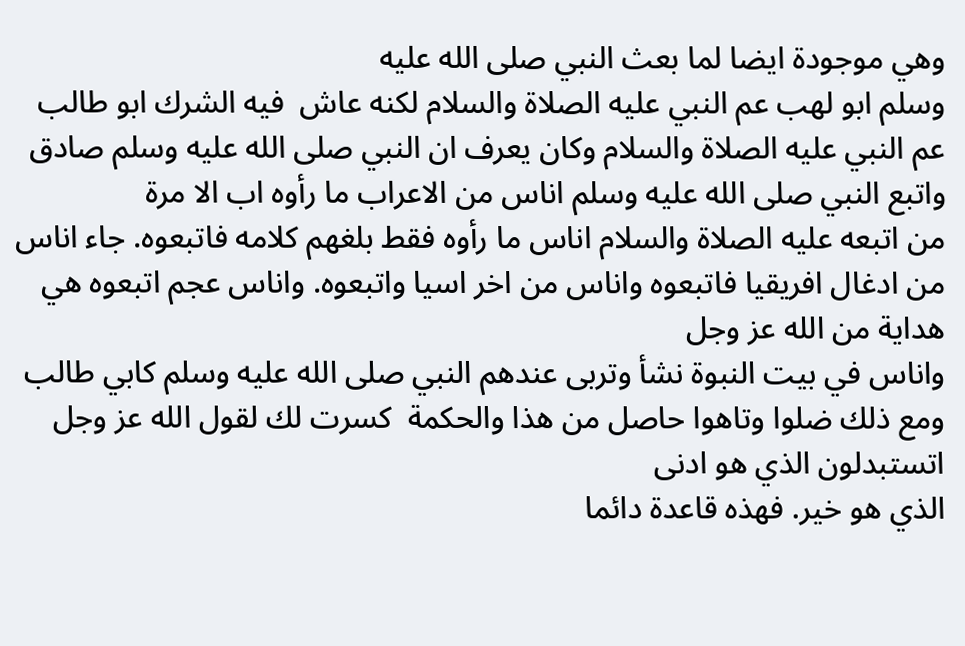وهي موجودة ايضا لما بعث النبي صلى الله عليه
وسلم ابو لهب عم النبي عليه الصلاة والسلام لكنه عاش  فيه الشرك ابو طالب عم النبي عليه الصلاة والسلام وكان يعرف ان النبي صلى الله عليه وسلم صادق واتبع النبي صلى الله عليه وسلم اناس من الاعراب ما رأوه اب الا مرة
من اتبعه عليه الصلاة والسلام اناس ما رأوه فقط بلغهم كلامه فاتبعوه. جاء اناس من ادغال افريقيا فاتبعوه واناس من اخر اسيا واتبعوه. واناس عجم اتبعوه هي هداية من الله عز وجل
واناس في بيت النبوة نشأ وتربى عندهم النبي صلى الله عليه وسلم كابي طالب ومع ذلك ضلوا وتاهوا حاصل من هذا والحكمة  كسرت لك لقول الله عز وجل اتستبدلون الذي هو ادنى
الذي هو خير. فهذه قاعدة دائما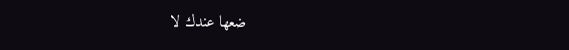ضعها عندك لا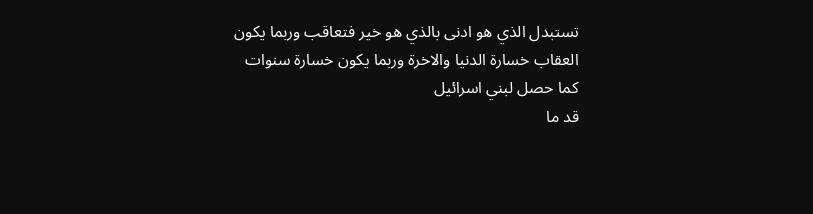تستبدل الذي هو ادنى بالذي هو خير فتعاقب وربما يكون العقاب خسارة الدنيا والاخرة وربما يكون خسارة سنوات كما حصل لبني اسرائيل
قد ما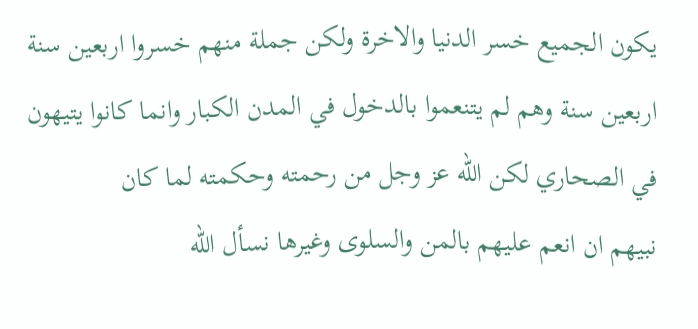يكون الجميع خسر الدنيا والاخرة ولكن جملة منهم خسروا اربعين سنة اربعين سنة وهم لم يتنعموا بالدخول في المدن الكبار وانما كانوا يتيهون في الصحاري لكن الله عز وجل من رحمته وحكمته لما كان
نبيهم ان انعم عليهم بالمن والسلوى وغيرها نسأل الله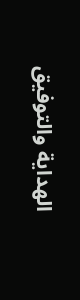الهداية والتوفيق